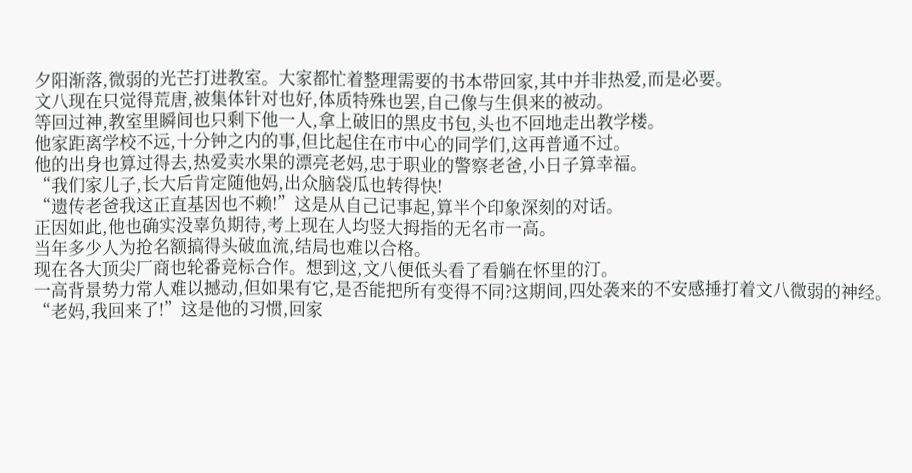夕阳渐落,微弱的光芒打进教室。大家都忙着整理需要的书本带回家,其中并非热爱,而是必要。
文八现在只觉得荒唐,被集体针对也好,体质特殊也罢,自己像与生俱来的被动。
等回过神,教室里瞬间也只剩下他一人,拿上破旧的黑皮书包,头也不回地走出教学楼。
他家距离学校不远,十分钟之内的事,但比起住在市中心的同学们,这再普通不过。
他的出身也算过得去,热爱卖水果的漂亮老妈,忠于职业的警察老爸,小日子算幸福。
“我们家儿子,长大后肯定随他妈,出众脑袋瓜也转得快!
“遗传老爸我这正直基因也不赖!”这是从自己记事起,算半个印象深刻的对话。
正因如此,他也确实没辜负期待,考上现在人均竖大拇指的无名市一高。
当年多少人为抢名额搞得头破血流,结局也难以合格。
现在各大顶尖厂商也轮番竞标合作。想到这,文八便低头看了看躺在怀里的汀。
一高背景势力常人难以撼动,但如果有它,是否能把所有变得不同?这期间,四处袭来的不安感捶打着文八微弱的神经。
“老妈,我回来了!”这是他的习惯,回家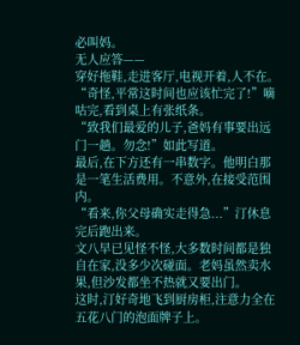必叫妈。
无人应答——
穿好拖鞋,走进客厅,电视开着,人不在。
“奇怪,平常这时间也应该忙完了!”嘀咕完,看到桌上有张纸条。
“致我们最爱的儿子,爸妈有事要出远门一趟。勿念!”如此写道。
最后,在下方还有一串数字。他明白那是一笔生活费用。不意外,在接受范围内。
“看来,你父母确实走得急...”汀休息完后跑出来。
文八早已见怪不怪,大多数时间都是独自在家,没多少次碰面。老妈虽然卖水果,但沙发都坐不热就又要出门。
这时,汀好奇地飞到厨房柜,注意力全在五花八门的泡面牌子上。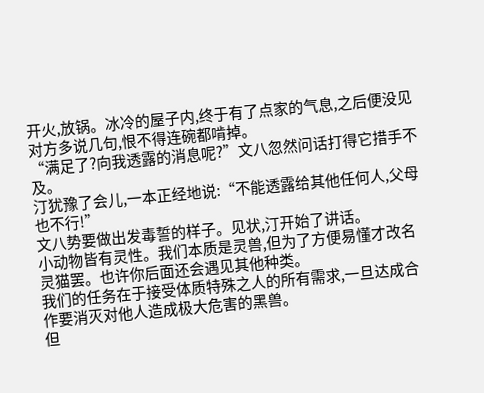开火,放锅。冰冷的屋子内,终于有了点家的气息,之后便没见对方多说几句,恨不得连碗都啃掉。
“满足了?向我透露的消息呢?”文八忽然问话打得它措手不及。
汀犹豫了会儿,一本正经地说:“不能透露给其他任何人,父母也不行!”
文八势要做出发毒誓的样子。见状,汀开始了讲话。
小动物皆有灵性。我们本质是灵兽,但为了方便易懂才改名灵猫罢。也许你后面还会遇见其他种类。
我们的任务在于接受体质特殊之人的所有需求,一旦达成合作要消灭对他人造成极大危害的黑兽。
但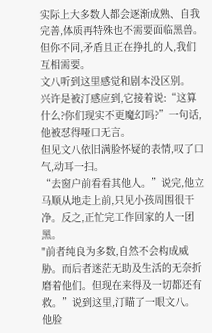实际上大多数人都会逐渐成熟、自我完善,体质再特殊也不需要面临黑兽。但你不同,矛盾且正在挣扎的人,我们互相需要。
文八听到这里感觉和剧本没区别。
兴许是被汀感应到,它接着说:“这算什么?你们现实不更魔幻吗?”一句话,他被怼得哑口无言。
但见文八依旧满脸怀疑的表情,叹了口气,动耳一扫。
“去窗户前看看其他人。”说完,他立马顺从地走上前,只见小孩周围很干净。反之,正忙完工作回家的人一团黑。
"前者纯良为多数,自然不会构成威胁。而后者迷茫无助及生活的无奈折磨着他们。但现在来得及一切都还有救。”说到这里,汀瞄了一眼文八。
他脸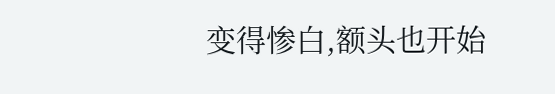变得惨白,额头也开始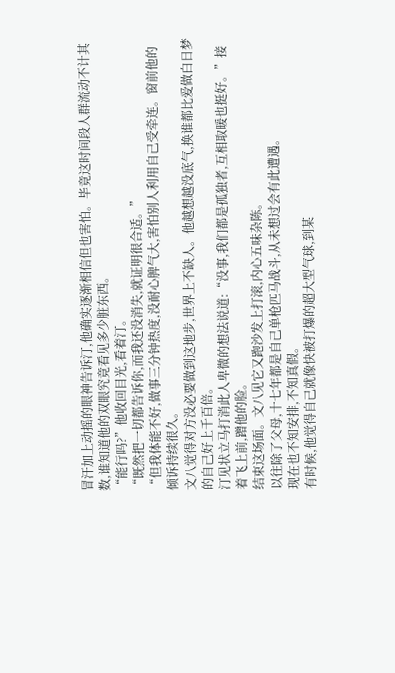冒汗加上动摇的眼神告诉汀,他确实逐渐相信但也害怕。毕竟这时间段人群流动不计其数,谁知道他的双眼究竟看见多少脏东西。
“能行吗?”他收回目光,看着汀。
“既然把一切都告诉你,而我还没消失,就证明很合适。”
“但我体能不好,做事三分钟热度,没耐心脾气大,害怕别人利用自己受牵连。窗前他的倾诉持续很久。
文八觉得对方没必要做到这地步,世界上不缺人。他越想越没底气,换谁都比爱做白日梦的自己好上千百倍。
汀见状立马打消此人卑微的想法说道:“没事,我们都是孤独者,互相取暖也挺好。”接着飞上前,蹭他的脸。
结束这场面。文八见它又跑沙发上打滚,内心五味杂陈。
以往除了父母,十七年都是自己单枪匹马战斗,从未想过会有此遭遇。
现在也不知安排,不知真假。
有时候,他觉得自己就像快被打爆的超大型气球,到某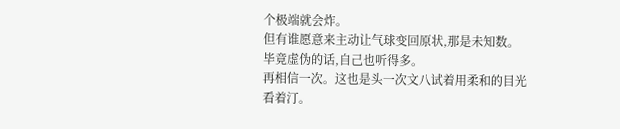个极端就会炸。
但有谁愿意来主动让气球变回原状,那是未知数。毕竟虚伪的话,自己也听得多。
再相信一次。这也是头一次文八试着用柔和的目光看着汀。